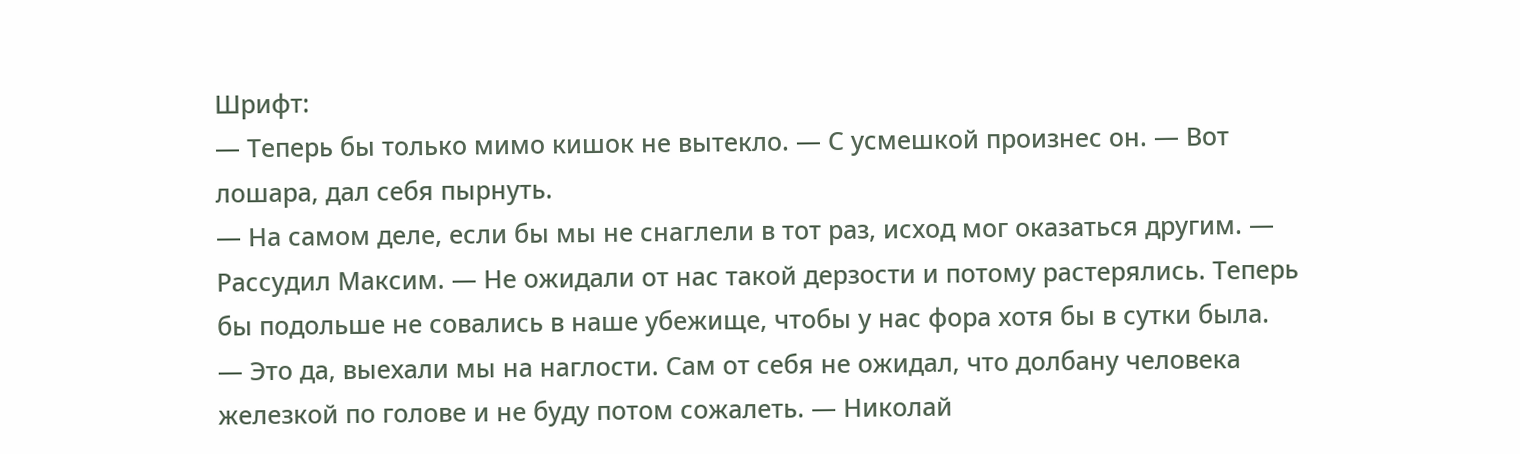Шрифт:
— Теперь бы только мимо кишок не вытекло. — С усмешкой произнес он. — Вот лошара, дал себя пырнуть.
— На самом деле, если бы мы не снаглели в тот раз, исход мог оказаться другим. — Рассудил Максим. — Не ожидали от нас такой дерзости и потому растерялись. Теперь бы подольше не совались в наше убежище, чтобы у нас фора хотя бы в сутки была.
— Это да, выехали мы на наглости. Сам от себя не ожидал, что долбану человека железкой по голове и не буду потом сожалеть. — Николай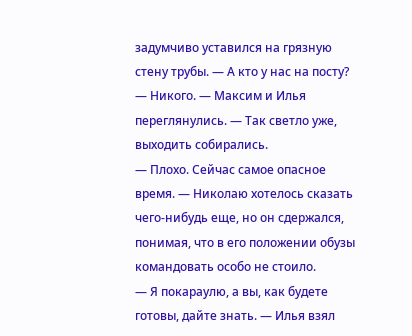задумчиво уставился на грязную стену трубы. — А кто у нас на посту?
— Никого. — Максим и Илья переглянулись. — Так светло уже, выходить собирались.
— Плохо. Сейчас самое опасное время. — Николаю хотелось сказать чего-нибудь еще, но он сдержался, понимая, что в его положении обузы командовать особо не стоило.
— Я покараулю, а вы, как будете готовы, дайте знать. — Илья взял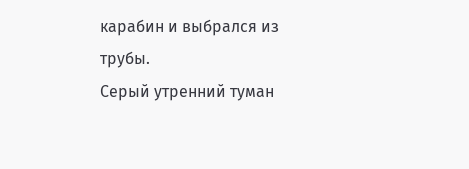карабин и выбрался из трубы.
Серый утренний туман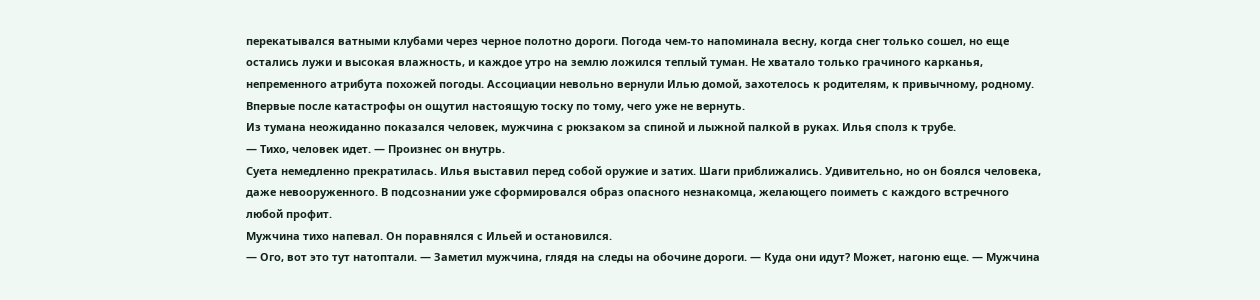перекатывался ватными клубами через черное полотно дороги. Погода чем-то напоминала весну, когда снег только сошел, но еще остались лужи и высокая влажность, и каждое утро на землю ложился теплый туман. Не хватало только грачиного карканья, непременного атрибута похожей погоды. Ассоциации невольно вернули Илью домой, захотелось к родителям, к привычному, родному. Впервые после катастрофы он ощутил настоящую тоску по тому, чего уже не вернуть.
Из тумана неожиданно показался человек, мужчина с рюкзаком за спиной и лыжной палкой в руках. Илья сполз к трубе.
— Тихо, человек идет. — Произнес он внутрь.
Суета немедленно прекратилась. Илья выставил перед собой оружие и затих. Шаги приближались. Удивительно, но он боялся человека, даже невооруженного. В подсознании уже сформировался образ опасного незнакомца, желающего поиметь с каждого встречного любой профит.
Мужчина тихо напевал. Он поравнялся с Ильей и остановился.
— Ого, вот это тут натоптали. — Заметил мужчина, глядя на следы на обочине дороги. — Куда они идут? Может, нагоню еще. — Мужчина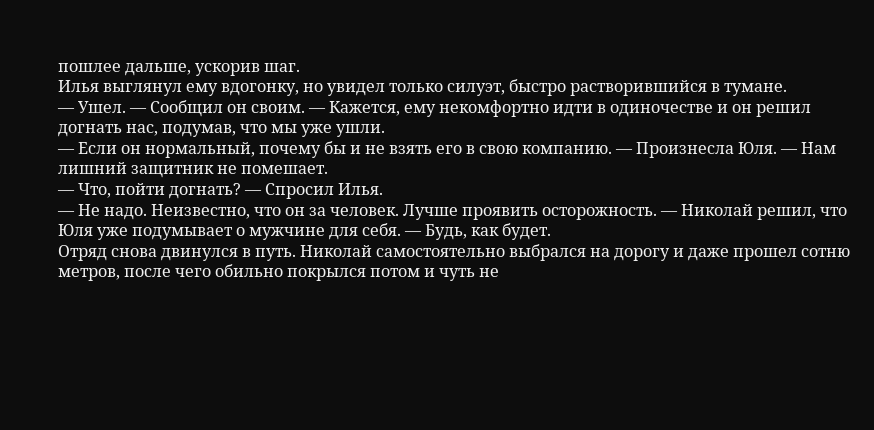пошлее дальше, ускорив шаг.
Илья выглянул ему вдогонку, но увидел только силуэт, быстро растворившийся в тумане.
— Ушел. — Сообщил он своим. — Кажется, ему некомфортно идти в одиночестве и он решил догнать нас, подумав, что мы уже ушли.
— Если он нормальный, почему бы и не взять его в свою компанию. — Произнесла Юля. — Нам лишний защитник не помешает.
— Что, пойти догнать? — Спросил Илья.
— Не надо. Неизвестно, что он за человек. Лучше проявить осторожность. — Николай решил, что Юля уже подумывает о мужчине для себя. — Будь, как будет.
Отряд снова двинулся в путь. Николай самостоятельно выбрался на дорогу и даже прошел сотню метров, после чего обильно покрылся потом и чуть не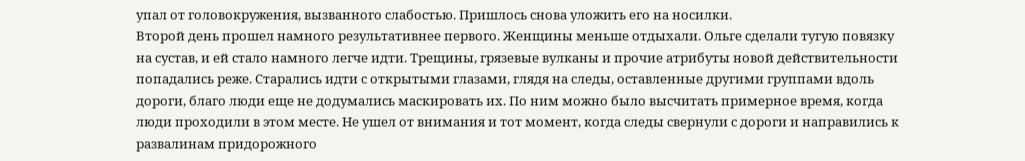упал от головокружения, вызванного слабостью. Пришлось снова уложить его на носилки.
Второй день прошел намного результативнее первого. Женщины меньше отдыхали. Ольге сделали тугую повязку на сустав, и ей стало намного легче идти. Трещины, грязевые вулканы и прочие атрибуты новой действительности попадались реже. Старались идти с открытыми глазами, глядя на следы, оставленные другими группами вдоль дороги, благо люди еще не додумались маскировать их. По ним можно было высчитать примерное время, когда люди проходили в этом месте. Не ушел от внимания и тот момент, когда следы свернули с дороги и направились к развалинам придорожного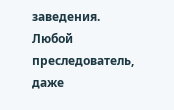заведения. Любой преследователь, даже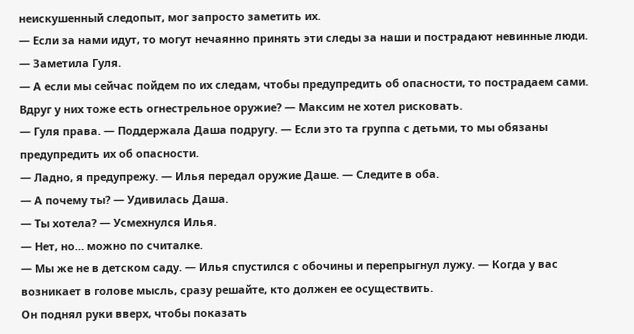неискушенный следопыт, мог запросто заметить их.
— Если за нами идут, то могут нечаянно принять эти следы за наши и пострадают невинные люди. — Заметила Гуля.
— А если мы сейчас пойдем по их следам, чтобы предупредить об опасности, то пострадаем сами. Вдруг у них тоже есть огнестрельное оружие? — Максим не хотел рисковать.
— Гуля права. — Поддержала Даша подругу. — Если это та группа с детьми, то мы обязаны предупредить их об опасности.
— Ладно, я предупрежу. — Илья передал оружие Даше. — Следите в оба.
— А почему ты? — Удивилась Даша.
— Ты хотела? — Усмехнулся Илья.
— Нет, но… можно по считалке.
— Мы же не в детском саду. — Илья спустился с обочины и перепрыгнул лужу. — Когда у вас возникает в голове мысль, сразу решайте, кто должен ее осуществить.
Он поднял руки вверх, чтобы показать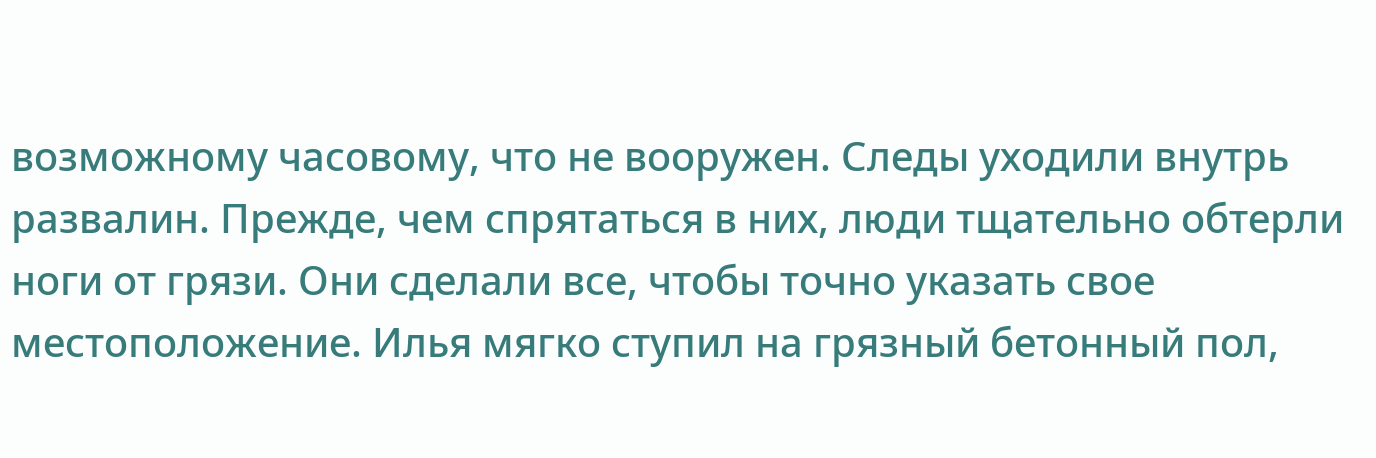возможному часовому, что не вооружен. Следы уходили внутрь развалин. Прежде, чем спрятаться в них, люди тщательно обтерли ноги от грязи. Они сделали все, чтобы точно указать свое местоположение. Илья мягко ступил на грязный бетонный пол,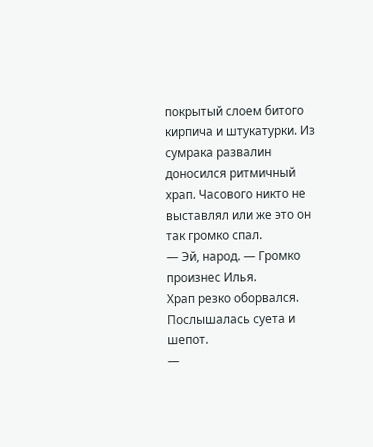покрытый слоем битого кирпича и штукатурки. Из сумрака развалин доносился ритмичный храп. Часового никто не выставлял или же это он так громко спал.
— Эй, народ. — Громко произнес Илья.
Храп резко оборвался. Послышалась суета и шепот.
—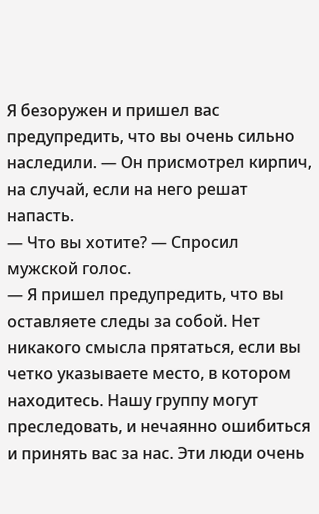Я безоружен и пришел вас предупредить, что вы очень сильно наследили. — Он присмотрел кирпич, на случай, если на него решат напасть.
— Что вы хотите? — Спросил мужской голос.
— Я пришел предупредить, что вы оставляете следы за собой. Нет никакого смысла прятаться, если вы четко указываете место, в котором находитесь. Нашу группу могут преследовать, и нечаянно ошибиться и принять вас за нас. Эти люди очень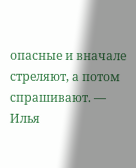опасные и вначале стреляют, а потом спрашивают. — Илья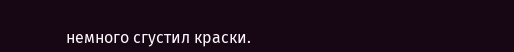немного сгустил краски.